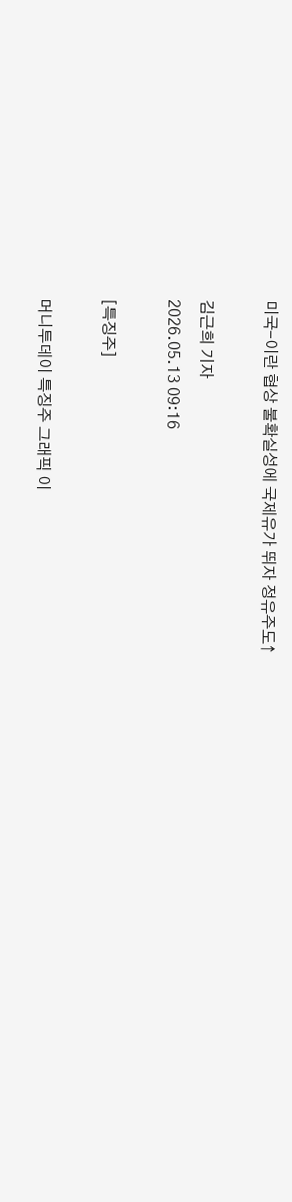미국-이란 협상 불확실성에 국제유가 뛰자 정유주도↑

김근희 기자
2026.05.13 09:16

[특징주]

머니투데이 특징주 그래픽 이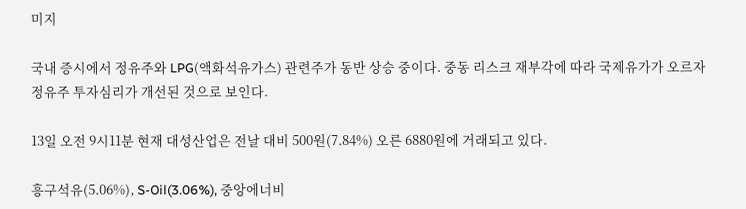미지

국내 증시에서 정유주와 LPG(액화석유가스) 관련주가 동반 상승 중이다. 중동 리스크 재부각에 따라 국제유가가 오르자 정유주 투자심리가 개선된 것으로 보인다.

13일 오전 9시11분 현재 대성산업은 전날 대비 500원(7.84%) 오른 6880원에 거래되고 있다.

흥구석유(5.06%), S-Oil(3.06%), 중앙에너비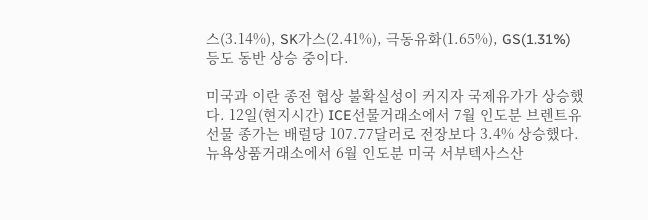스(3.14%), SK가스(2.41%), 극동유화(1.65%), GS(1.31%) 등도 동반 상승 중이다.

미국과 이란 종전 협상 불확실성이 커지자 국제유가가 상승했다. 12일(현지시간) ICE선물거래소에서 7월 인도분 브렌트유 선물 종가는 배럴당 107.77달러로 전장보다 3.4% 상승했다. 뉴욕상품거래소에서 6월 인도분 미국 서부텍사스산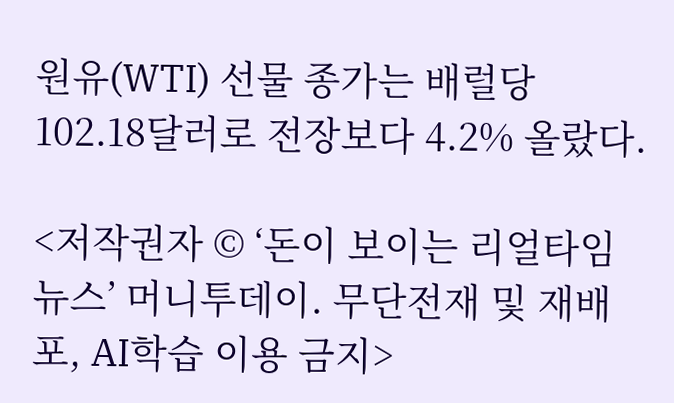원유(WTI) 선물 종가는 배럴당 102.18달러로 전장보다 4.2% 올랐다.

<저작권자 © ‘돈이 보이는 리얼타임 뉴스’ 머니투데이. 무단전재 및 재배포, AI학습 이용 금지>